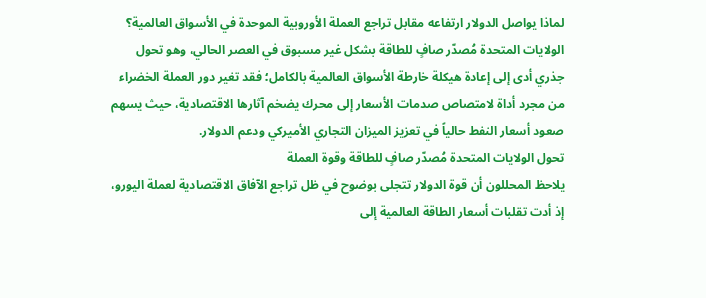لماذا يواصل الدولار ارتفاعه مقابل تراجع العملة الأوروبية الموحدة في الأسواق العالمية؟
الولايات المتحدة مُصدّر صافٍ للطاقة بشكل غير مسبوق في العصر الحالي، وهو تحول جذري أدى إلى إعادة هيكلة خارطة الأسواق العالمية بالكامل؛ فقد تغير دور العملة الخضراء من مجرد أداة لامتصاص صدمات الأسعار إلى محرك يضخم آثارها الاقتصادية، حيث يسهم صعود أسعار النفط حالياً في تعزيز الميزان التجاري الأميركي ودعم الدولار.
تحول الولايات المتحدة مُصدّر صافٍ للطاقة وقوة العملة
يلاحظ المحللون أن قوة الدولار تتجلى بوضوح في ظل تراجع الآفاق الاقتصادية لعملة اليورو، إذ أدت تقلبات أسعار الطاقة العالمية إلى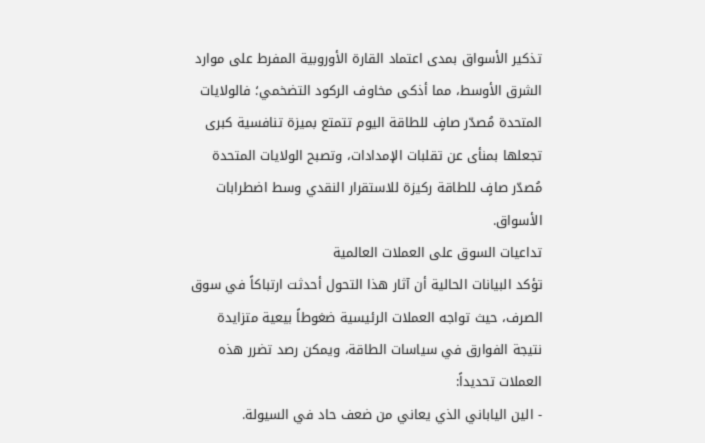تذكير الأسواق بمدى اعتماد القارة الأوروبية المفرط على موارد الشرق الأوسط، مما أذكى مخاوف الركود التضخمي؛ فالولايات المتحدة مُصدّر صافٍ للطاقة اليوم تتمتع بميزة تنافسية كبرى تجعلها بمنأى عن تقلبات الإمدادات، وتصبح الولايات المتحدة مُصدّر صافٍ للطاقة ركيزة للاستقرار النقدي وسط اضطرابات الأسواق.
تداعيات السوق على العملات العالمية
تؤكد البيانات الحالية أن آثار هذا التحول أحدثت ارتباكاً في سوق الصرف، حيث تواجه العملات الرئيسية ضغوطاً بيعية متزايدة نتيجة الفوارق في سياسات الطاقة، ويمكن رصد تضرر هذه العملات تحديداً:
- الين الياباني الذي يعاني من ضعف حاد في السيولة.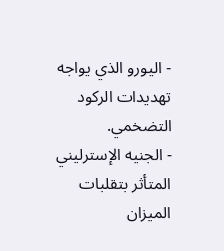- اليورو الذي يواجه تهديدات الركود التضخمي.
- الجنيه الإسترليني المتأثر بتقلبات الميزان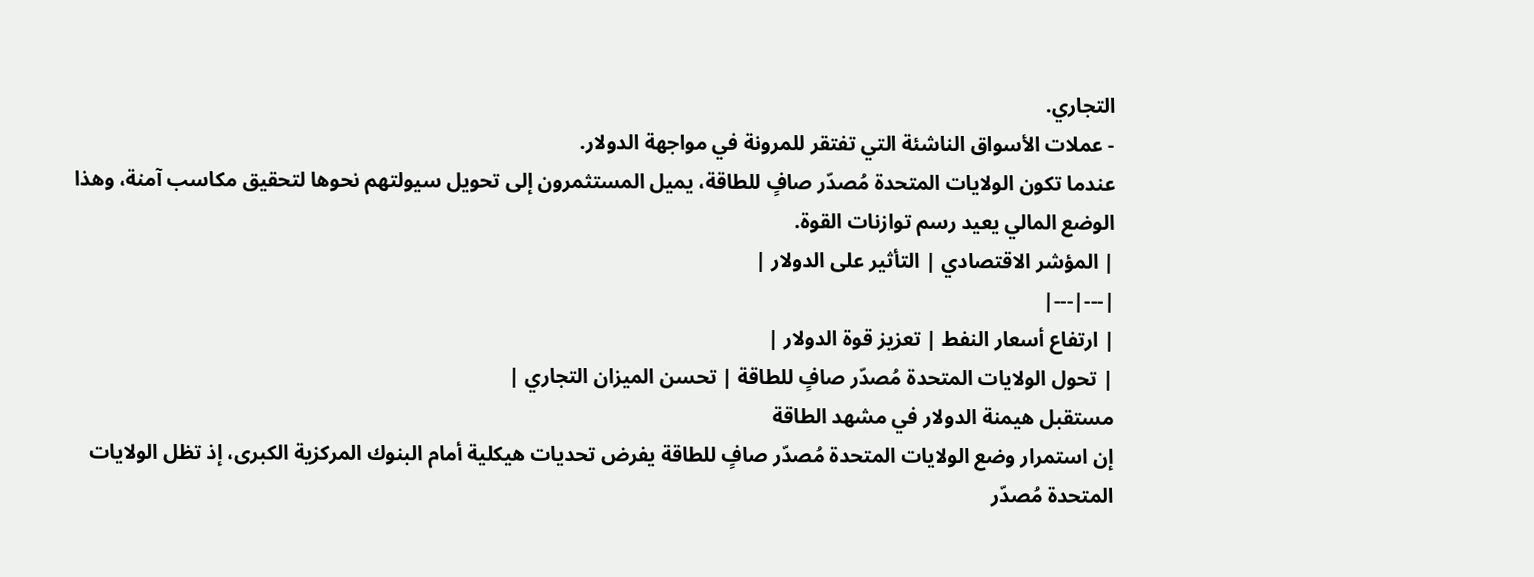التجاري.
- عملات الأسواق الناشئة التي تفتقر للمرونة في مواجهة الدولار.
عندما تكون الولايات المتحدة مُصدّر صافٍ للطاقة، يميل المستثمرون إلى تحويل سيولتهم نحوها لتحقيق مكاسب آمنة، وهذا الوضع المالي يعيد رسم توازنات القوة.
| المؤشر الاقتصادي | التأثير على الدولار |
|---|---|
| ارتفاع أسعار النفط | تعزيز قوة الدولار |
| تحول الولايات المتحدة مُصدّر صافٍ للطاقة | تحسن الميزان التجاري |
مستقبل هيمنة الدولار في مشهد الطاقة
إن استمرار وضع الولايات المتحدة مُصدّر صافٍ للطاقة يفرض تحديات هيكلية أمام البنوك المركزية الكبرى، إذ تظل الولايات المتحدة مُصدّر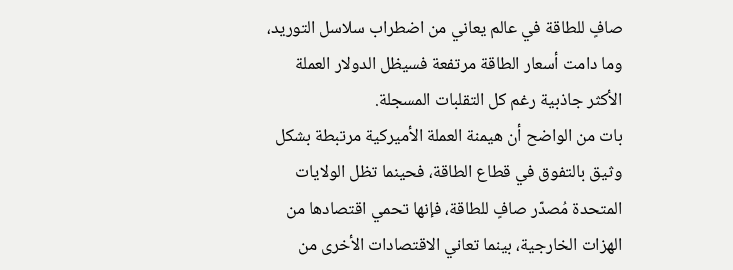صافٍ للطاقة في عالم يعاني من اضطراب سلاسل التوريد، وما دامت أسعار الطاقة مرتفعة فسيظل الدولار العملة الأكثر جاذبية رغم كل التقلبات المسجلة.
بات من الواضح أن هيمنة العملة الأميركية مرتبطة بشكل وثيق بالتفوق في قطاع الطاقة، فحينما تظل الولايات المتحدة مُصدّر صافٍ للطاقة، فإنها تحمي اقتصادها من الهزات الخارجية، بينما تعاني الاقتصادات الأخرى من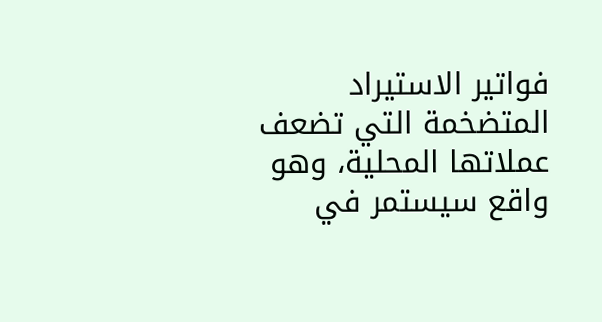فواتير الاستيراد المتضخمة التي تضعف عملاتها المحلية، وهو واقع سيستمر في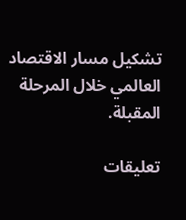تشكيل مسار الاقتصاد العالمي خلال المرحلة المقبلة.

تعليقات